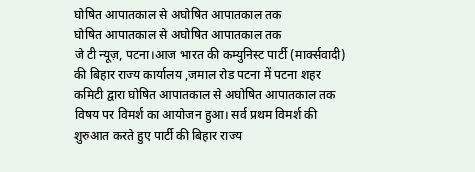घोषित आपातकाल से अघोषित आपातकाल तक
घोषित आपातकाल से अघोषित आपातकाल तक
जे टी न्यूज़, पटना।आज भारत की कम्युनिस्ट पार्टी (मार्क्सवादी) की बिहार राज्य कार्यालय ,जमाल रोड पटना में पटना शहर कमिटी द्वारा घोषित आपातकाल से अघोषित आपातकाल तक विषय पर विमर्श का आयोजन हुआ। सर्व प्रथम विमर्श की शुरुआत करते हुए पार्टी की बिहार राज्य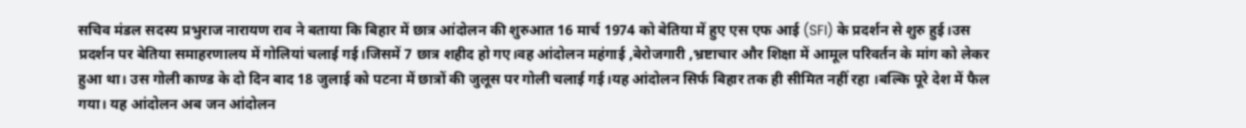सचिव मंडल सदस्य प्रभुराज नारायण राव ने बताया कि बिहार में छात्र आंदोलन की शुरुआत 16 मार्च 1974 को बेतिया में हुए एस एफ आई (SFI) के प्रदर्शन से शुरु हुई।उस प्रदर्शन पर बेतिया समाहरणालय में गोलियां चलाई गई।जिसमें 7 छात्र शहीद हो गए।वह आंदोलन महंगाई ,बेरोजगारी ,भ्रष्टाचार और शिक्षा में आमूल परिवर्तन के मांग को लेकर हुआ था। उस गोली काण्ड के दो दिन बाद 18 जुलाई को पटना में छात्रों की जुलूस पर गोली चलाई गई।यह आंदोलन सिर्फ बिहार तक ही सीमित नहीं रहा ।बल्कि पूरे देश में फैल गया। यह आंदोलन अब जन आंदोलन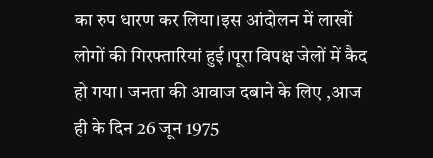का रुप धारण कर लिया।इस आंदोलन में लाखों लोगों की गिरफ्तारियां हुई।पूरा विपक्ष जेलों में कैद हो गया। जनता की आवाज दबाने के लिए ,आज ही के दिन 26 जून 1975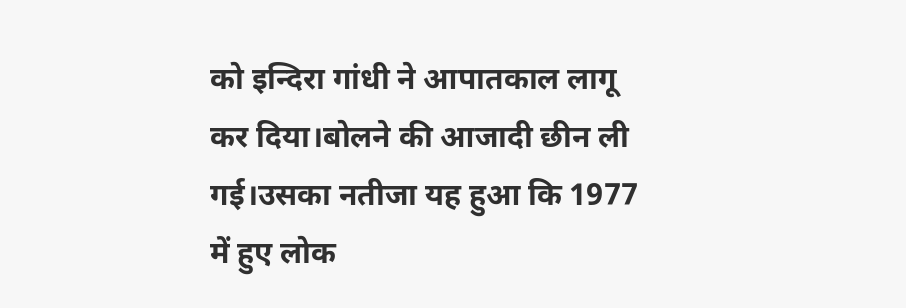को इन्दिरा गांधी ने आपातकाल लागू कर दिया।बोलने की आजादी छीन ली गई।उसका नतीजा यह हुआ कि 1977 में हुए लोक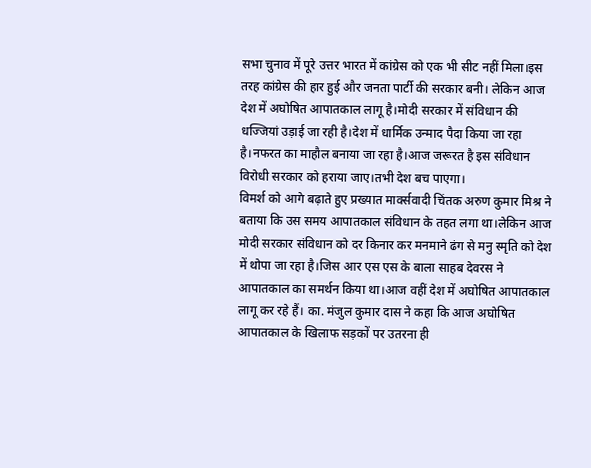सभा चुनाव में पूरे उत्तर भारत में कांग्रेस को एक भी सीट नहीं मिला।इस तरह कांग्रेस की हार हुई और जनता पार्टी की सरकार बनी। लेकिन आज देश में अघोषित आपातकाल लागू है।मोदी सरकार में संविधान की धज्जियां उड़ाई जा रही है।देश में धार्मिक उन्माद पैदा किया जा रहा है।नफरत का माहौल बनाया जा रहा है।आज जरूरत है इस संविधान विरोधी सरकार को हराया जाए।तभी देश बच पाएगा।
विमर्श को आगे बढ़ाते हुए प्रख्यात मार्क्सवादी चिंतक अरुण कुमार मिश्र ने बताया कि उस समय आपातकाल संविधान के तहत लगा था।लेकिन आज मोदी सरकार संविधान को दर किनार कर मनमाने ढंग से मनु स्मृति को देश में थोपा जा रहा है।जिस आर एस एस के बाला साहब देवरस ने आपातकाल का समर्थन किया था।आज वहीं देश में अघोषित आपातकाल लागू कर रहे हैं। का. मंजुल कुमार दास ने कहा कि आज अघोषित आपातकाल के खिलाफ सड़कों पर उतरना ही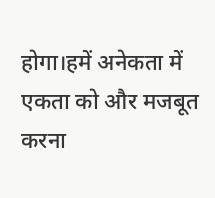होगा।हमें अनेकता में एकता को और मजबूत करना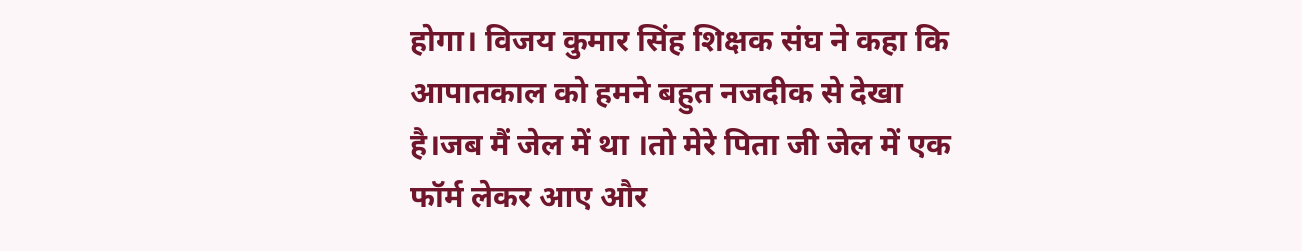होगा। विजय कुमार सिंह शिक्षक संघ ने कहा कि आपातकाल को हमने बहुत नजदीक से देखा है।जब मैं जेल में था ।तो मेरे पिता जी जेल में एक फॉर्म लेकर आए और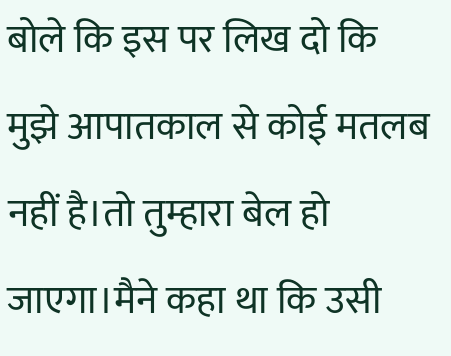बोले कि इस पर लिख दो कि मुझे आपातकाल से कोई मतलब नहीं है।तो तुम्हारा बेल हो जाएगा।मैने कहा था कि उसी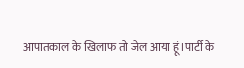आपातकाल के खिलाफ तो जेल आया हूं।पार्टी के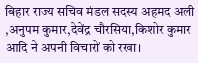बिहार राज्य सचिव मंडल सदस्य अहमद अली ,अनुपम कुमार,देवेंद्र चौरसिया,किशोर कुमार आदि ने अपनी विचारों को रखा।